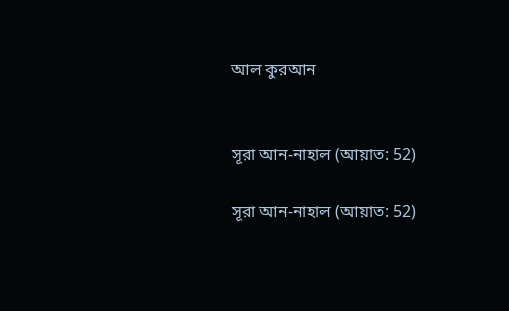আল কুরআন


সূরা আন-নাহাল (আয়াত: 52)

সূরা আন-নাহাল (আয়াত: 52)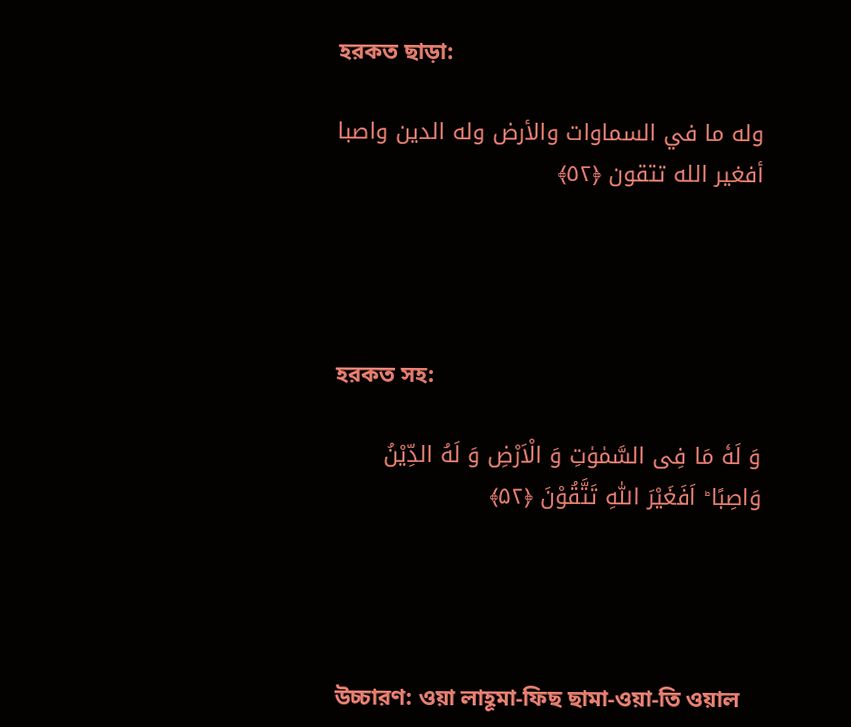হরকত ছাড়া:

وله ما في السماوات والأرض وله الدين واصبا أفغير الله تتقون ﴿٥٢﴾




হরকত সহ:

وَ لَهٗ مَا فِی السَّمٰوٰتِ وَ الْاَرْضِ وَ لَهُ الدِّیْنُ وَاصِبًا ؕ اَفَغَیْرَ اللّٰهِ تَتَّقُوْنَ ﴿۵۲﴾




উচ্চারণ: ওয়া লাহূমা-ফিছ ছামা-ওয়া-তি ওয়াল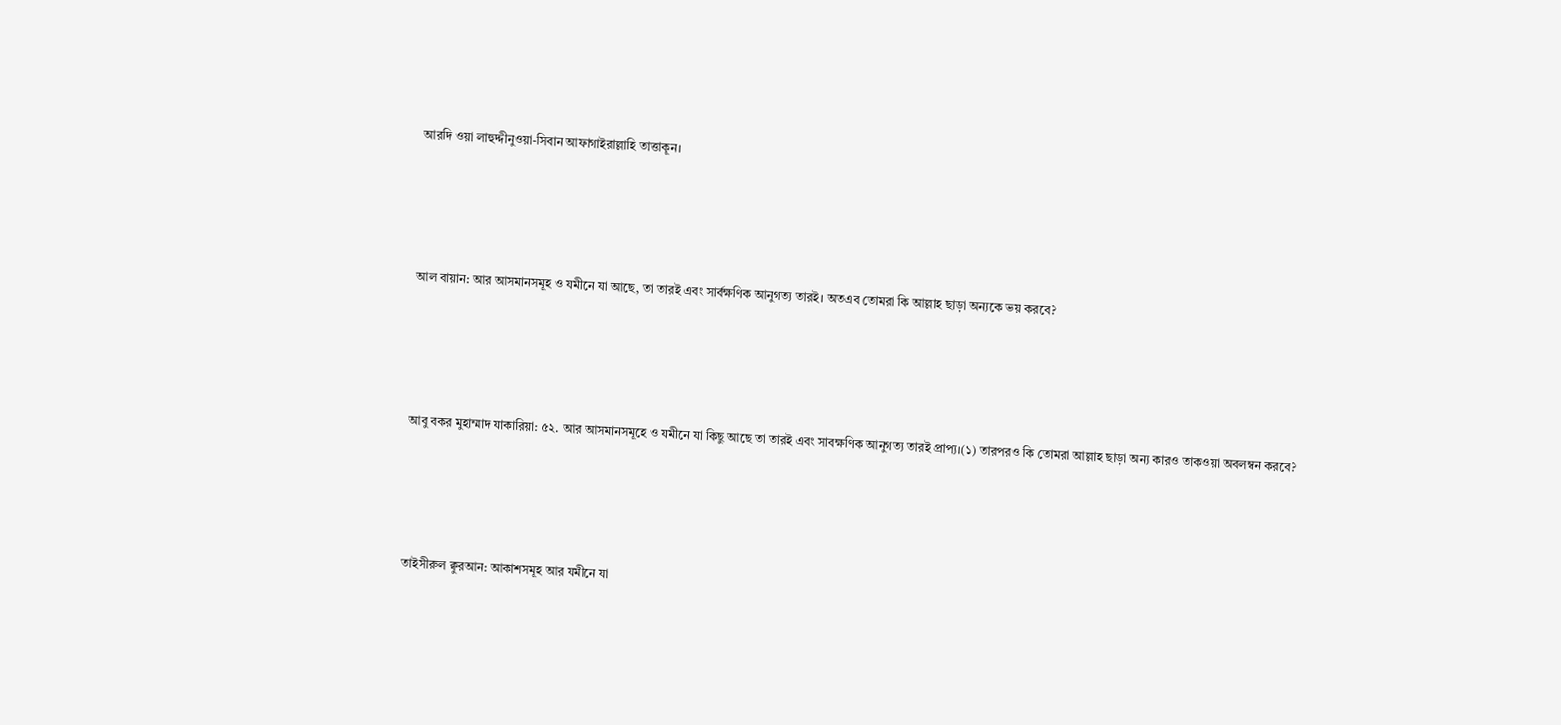আরদি ওয়া লাহুদ্দীনুওয়া-সিবান আফাগাইরাল্লাহি তাত্তাকূন।




আল বায়ান: আর আসমানসমূহ ও যমীনে যা আছে, তা তারই এবং সার্বক্ষণিক আনুগত্য তারই। অতএব তোমরা কি আল্লাহ ছাড়া অন্যকে ভয় করবে?




আবু বকর মুহাম্মাদ যাকারিয়া: ৫২. আর আসমানসমূহে ও যমীনে যা কিছু আছে তা তারই এবং সাবক্ষণিক আনুগত্য তারই প্রাপ্য।(১) তারপরও কি তোমরা আল্লাহ ছাড়া অন্য কারও তাকওয়া অবলম্বন করবে?




তাইসীরুল ক্বুরআন: আকাশসমূহ আর যমীনে যা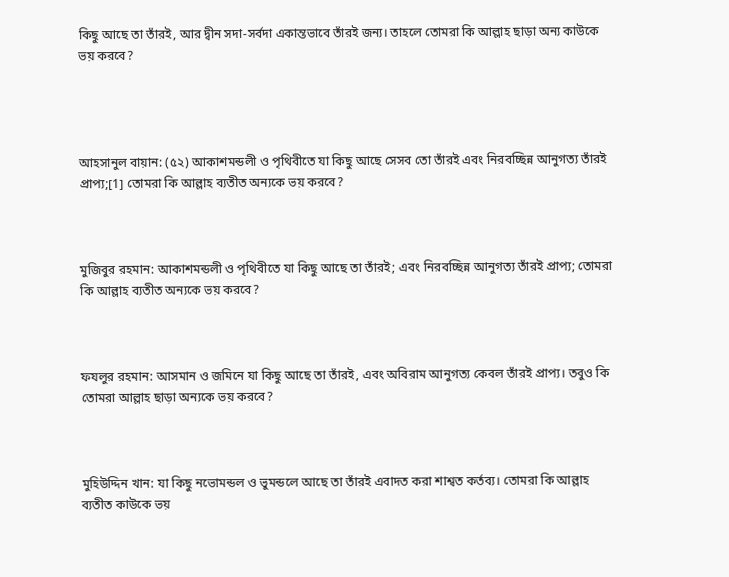কিছু আছে তা তাঁরই, আর দ্বীন সদা-সর্বদা একান্তভাবে তাঁরই জন্য। তাহলে তোমরা কি আল্লাহ ছাড়া অন্য কাউকে ভয় করবে?




আহসানুল বায়ান: (৫২) আকাশমন্ডলী ও পৃথিবীতে যা কিছু আছে সেসব তো তাঁরই এবং নিরবচ্ছিন্ন আনুগত্য তাঁরই প্রাপ্য;[1] তোমরা কি আল্লাহ ব্যতীত অন্যকে ভয় করবে?



মুজিবুর রহমান: আকাশমন্ডলী ও পৃথিবীতে যা কিছু আছে তা তাঁরই; এবং নিরবচ্ছিন্ন আনুগত্য তাঁরই প্রাপ্য; তোমরা কি আল্লাহ ব্যতীত অন্যকে ভয় করবে?



ফযলুর রহমান: আসমান ও জমিনে যা কিছু আছে তা তাঁরই, এবং অবিরাম আনুগত্য কেবল তাঁরই প্রাপ্য। তবুও কি তোমরা আল্লাহ ছাড়া অন্যকে ভয় করবে?



মুহিউদ্দিন খান: যা কিছু নভোমন্ডল ও ভুমন্ডলে আছে তা তাঁরই এবাদত করা শাশ্বত কর্তব্য। তোমরা কি আল্লাহ ব্যতীত কাউকে ভয়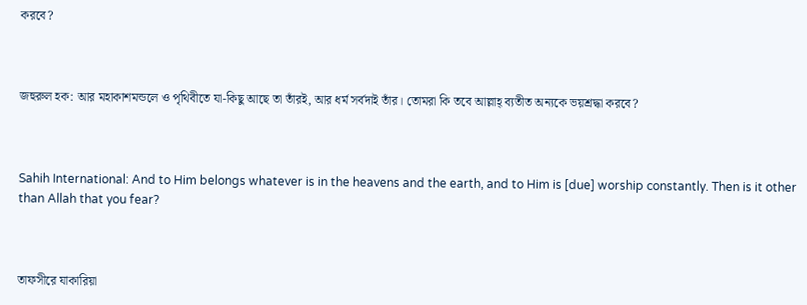করবে?



জহুরুল হক: আর মহাকাশমন্ডলে ও পৃথিবীতে যা-কিছু আছে তা তাঁরই, আর ধর্ম সর্বদাই তাঁর। তোমরা কি তবে আল্লাহ্ ব্যতীত অন্যকে ভয়শ্রদ্ধা করবে?



Sahih International: And to Him belongs whatever is in the heavens and the earth, and to Him is [due] worship constantly. Then is it other than Allah that you fear?



তাফসীরে যাকারিয়া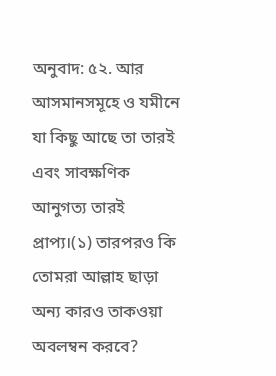অনুবাদ: ৫২. আর আসমানসমূহে ও যমীনে যা কিছু আছে তা তারই এবং সাবক্ষণিক আনুগত্য তারই প্রাপ্য।(১) তারপরও কি তোমরা আল্লাহ ছাড়া অন্য কারও তাকওয়া অবলম্বন করবে?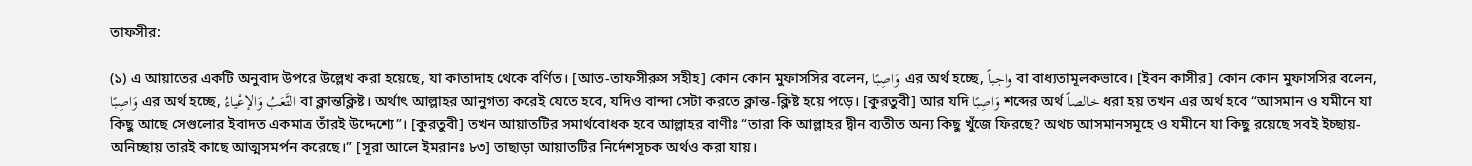তাফসীর:

(১) এ আয়াতের একটি অনুবাদ উপরে উল্লেখ করা হয়েছে, যা কাতাদাহ থেকে বর্ণিত। [আত-তাফসীরুস সহীহ] কোন কোন মুফাসসির বলেন, وَاصِبًا এর অর্থ হচ্ছে, واجباً বা বাধ্যতামূলকভাবে। [ইবন কাসীর] কোন কোন মুফাসসির বলেন, وَاصِبًا এর অর্থ হচ্ছে, التَّعَبُ وَالإعْياءُ বা ক্লান্তক্লিষ্ট। অর্থাৎ আল্লাহর আনুগত্য করেই যেতে হবে, যদিও বান্দা সেটা করতে ক্লান্ত-ক্লিষ্ট হয়ে পড়ে। [কুরতুবী] আর যদি وَاصِبًا শব্দের অর্থ خالصاً ধরা হয় তখন এর অর্থ হবে “আসমান ও যমীনে যা কিছু আছে সেগুলোর ইবাদত একমাত্র তাঁরই উদ্দেশ্যে”। [কুরতুবী] তখন আয়াতটির সমার্থবোধক হবে আল্লাহর বাণীঃ “তারা কি আল্লাহর দ্বীন ব্যতীত অন্য কিছু খুঁজে ফিরছে? অথচ আসমানসমূহে ও যমীনে যা কিছু রয়েছে সবই ইচ্ছায়-অনিচ্ছায় তারই কাছে আত্মসমৰ্পন করেছে।” [সূরা আলে ইমরানঃ ৮৩] তাছাড়া আয়াতটির নির্দেশসূচক অর্থও করা যায়।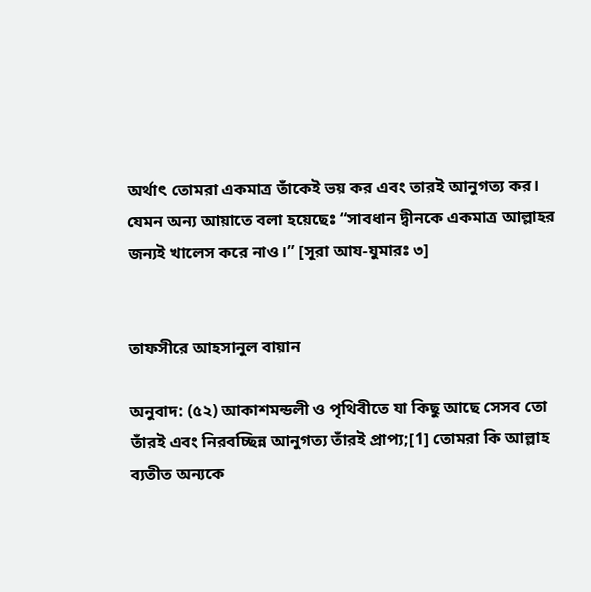অর্থাৎ তোমরা একমাত্র তাঁকেই ভয় কর এবং তারই আনুগত্য কর। যেমন অন্য আয়াতে বলা হয়েছেঃ “সাবধান দ্বীনকে একমাত্র আল্লাহর জন্যই খালেস করে নাও।” [সূরা আয-যুমারঃ ৩]


তাফসীরে আহসানুল বায়ান

অনুবাদ: (৫২) আকাশমন্ডলী ও পৃথিবীতে যা কিছু আছে সেসব তো তাঁরই এবং নিরবচ্ছিন্ন আনুগত্য তাঁরই প্রাপ্য;[1] তোমরা কি আল্লাহ ব্যতীত অন্যকে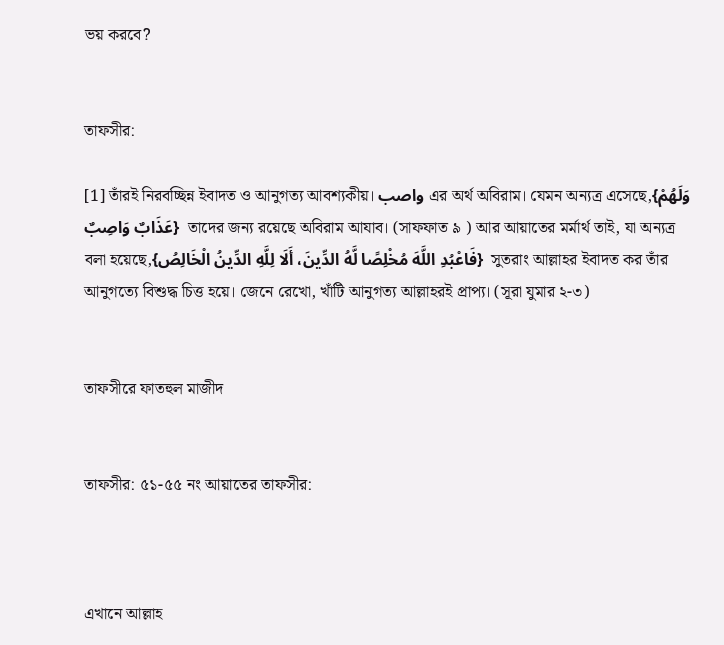ভয় করবে?


তাফসীর:

[1] তাঁরই নিরবচ্ছিন্ন ইবাদত ও আনুগত্য আবশ্যকীয়। واصب এর অর্থ অবিরাম। যেমন অন্যত্র এসেছে,{وَلَهُمْ عَذَابٌ وَاصِبٌ}  তাদের জন্য রয়েছে অবিরাম আযাব। (সাফফাত ৯ ) আর আয়াতের মর্মার্থ তাই, যা অন্যত্র বলা হয়েছে,{فَاعْبُدِ اللَّهَ مُخْلِصًا لَّهُ الدِّينَ، أَلَا لِلَّهِ الدِّينُ الْخَالِصُ}  সুতরাং আল্লাহর ইবাদত কর তাঁর আনুগত্যে বিশুদ্ধ চিত্ত হয়ে। জেনে রেখো, খাঁটি আনুগত্য আল্লাহরই প্রাপ্য। (সূরা যুমার ২-৩)


তাফসীরে ফাতহুল মাজীদ


তাফসীর: ৫১-৫৫ নং আয়াতের তাফসীর:



এখানে আল্লাহ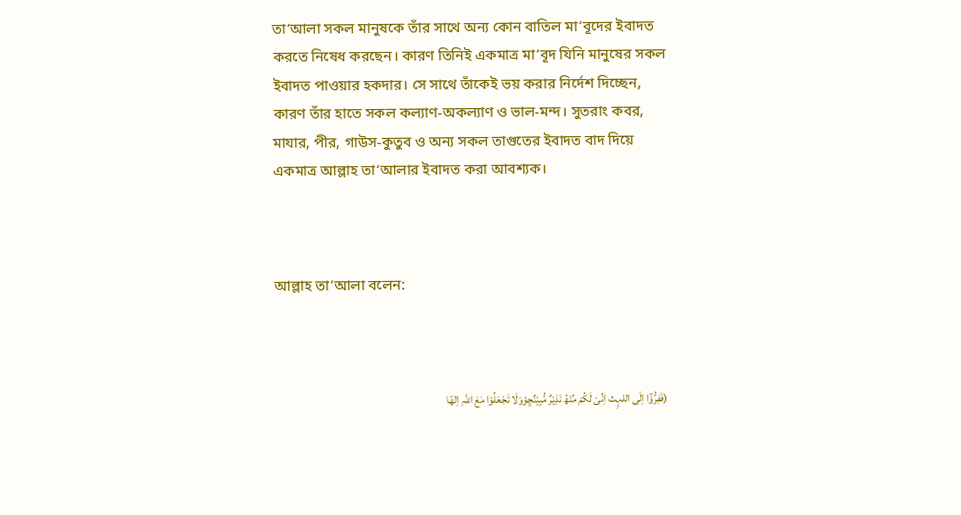তা‘আলা সকল মানুষকে তাঁর সাথে অন্য কোন বাতিল মা‘বূদের ইবাদত করতে নিষেধ করছেন। কারণ তিনিই একমাত্র মা‘বূদ যিনি মানুষের সকল ইবাদত পাওয়ার হকদার। সে সাথে তাঁকেই ভয় করার নির্দেশ দিচ্ছেন, কারণ তাঁর হাতে সকল কল্যাণ-অকল্যাণ ও ভাল-মন্দ। সুতরাং কবর, মাযার, পীর, গাউস-কুতুব ও অন্য সকল তাগুতের ইবাদত বাদ দিয়ে একমাত্র আল্লাহ তা‘আলার ইবাদত করা আবশ্যক।



আল্লাহ তা‘আলা বলেন:



(فَفِرُّوْٓا اِلَی اللہِث اِنِّیْ لَکُمْ مِّنْھُ نَذِیْرٌ مُّبِیْنٌڇؤوَلَا تَجْعَلُوْا مَعَ اللہِ اِلٰھًا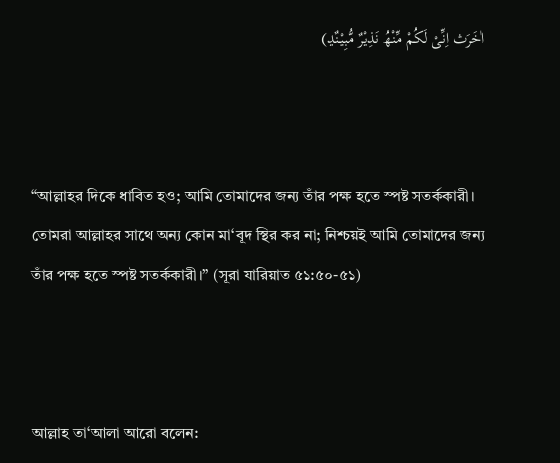اٰخَرَث اِنِّیْ لَکُمْ مِّنْھُ نَذِیْرٌ مُّبِیْنٌڍ)



“আল্লাহর দিকে ধাবিত হও; আমি তোমাদের জন্য তাঁর পক্ষ হতে স্পষ্ট সতর্ককারী। তোমরা আল্লাহর সাথে অন্য কোন মা‘বূদ স্থির কর না; নিশ্চয়ই আমি তোমাদের জন্য তাঁর পক্ষ হতে স্পষ্ট সতর্ককারী।” (সূরা যারিয়াত ৫১:৫০-৫১)



আল্লাহ তা‘আলা আরো বলেন: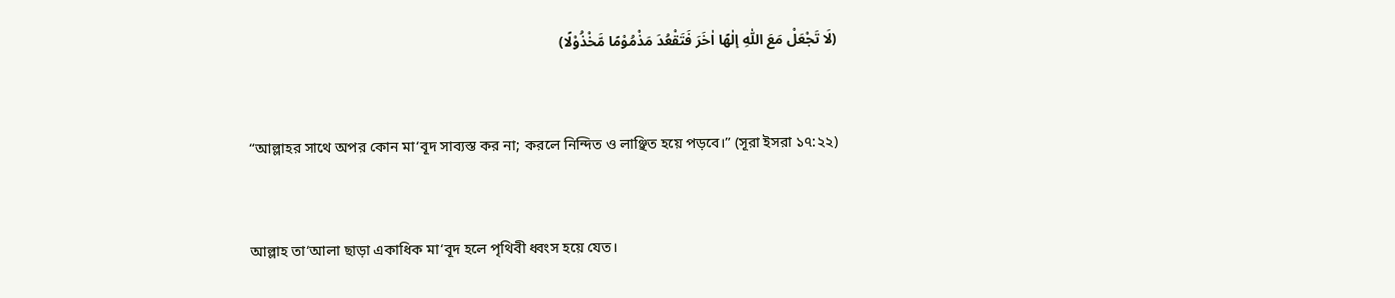(لَا تَجْعَلْ مَعَ اللّٰهِ إلٰهًا اٰخَرَ فَتَقْعُدَ مَذْمُوْمًا مَّخْذُوْلًا)



“আল্লাহর সাথে অপর কোন মা‘বূদ সাব্যস্ত কর না; করলে নিন্দিত ও লাঞ্ছিত হয়ে পড়বে।” (সূরা ইসরা ১৭:২২)



আল্লাহ তা‘আলা ছাড়া একাধিক মা‘বূদ হলে পৃথিবী ধ্বংস হয়ে যেত।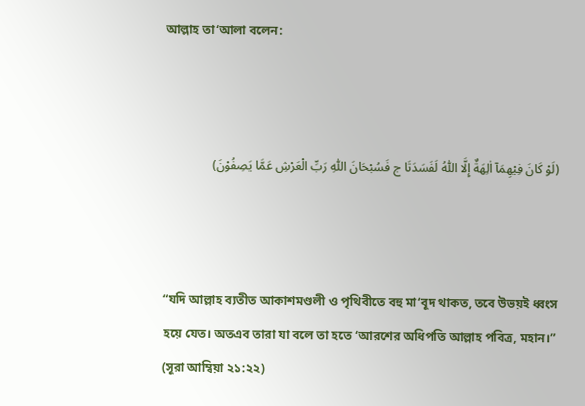আল্লাহ তা‘আলা বলেন:



(لَوْ كَانَ فِيْهِمَآ اٰلِهَةٌ إِلَّا اللّٰهُ لَفَسَدَتَا ج فَسُبْحَانَ اللّٰهِ رَبِّ الْعَرْشِ عَمَّا يَصِفُوْنَ)



“যদি আল্লাহ ব্যতীত আকাশমণ্ডলী ও পৃথিবীতে বহু মা‘বূদ থাকত, তবে উভয়ই ধ্বংস হয়ে যেত। অতএব তারা যা বলে তা হতে ‘আরশের অধিপতি আল্লাহ পবিত্র, মহান।” (সূরা আম্বিয়া ২১:২২)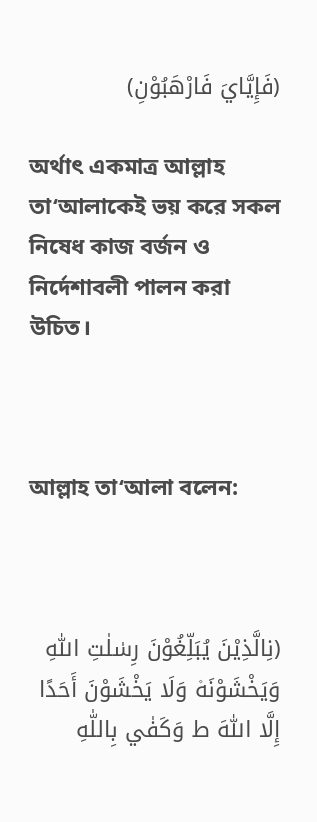(فَإِيَّايَ فَارْهَبُوْنِ)

অর্থাৎ একমাত্র আল্লাহ তা‘আলাকেই ভয় করে সকল নিষেধ কাজ বর্জন ও নির্দেশাবলী পালন করা উচিত।



আল্লাহ তা‘আলা বলেন:



(نِالَّذِيْنَ يُبَلِّغُوْنَ رِسٰلٰتِ اللّٰهِ وَيَخْشَوْنَه۫ وَلَا يَخْشَوْنَ أَحَدًا إِلَّا اللّٰهَ ط وَكَفٰي بِاللّٰهِ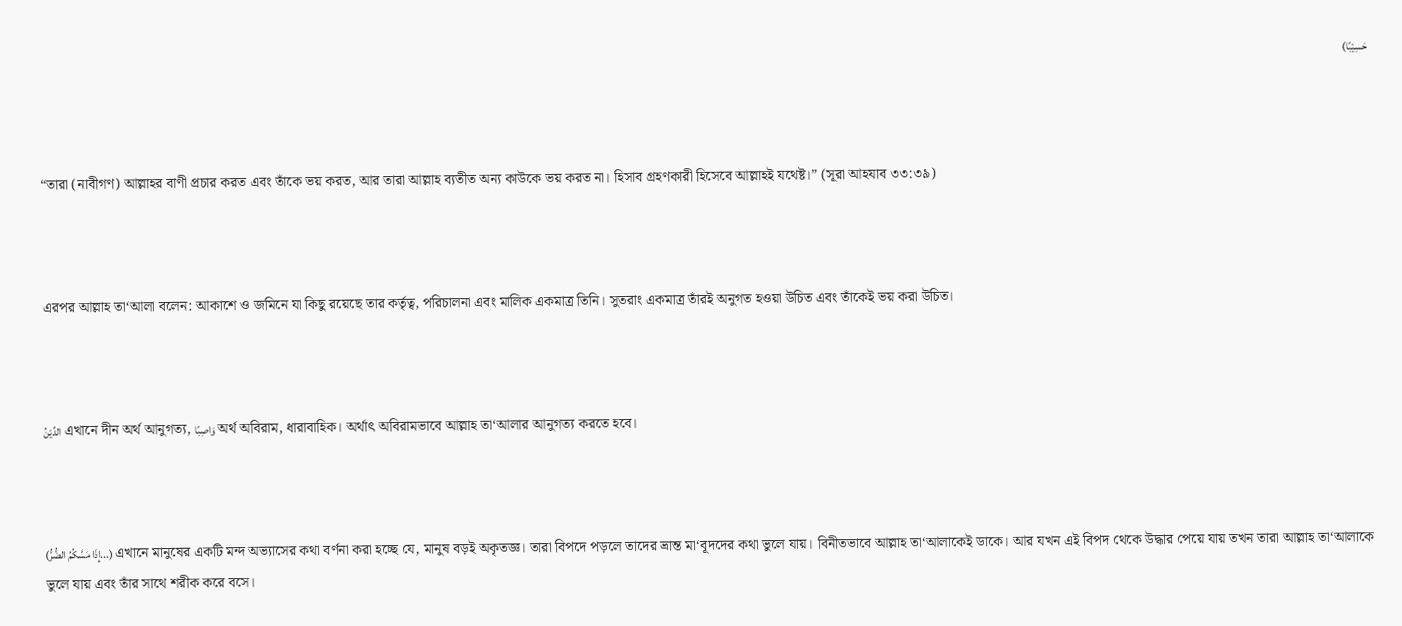حَسِيْبًا)



“তারা (নাবীগণ) আল্লাহর বাণী প্রচার করত এবং তাঁকে ভয় করত, আর তারা আল্লাহ ব্যতীত অন্য কাউকে ভয় করত না। হিসাব গ্রহণকারী হিসেবে আল্লাহই যথেষ্ট।” (সূরা আহযাব ৩৩:৩৯)



এরপর আল্লাহ তা‘আলা বলেন: আকাশে ও জমিনে যা কিছু রয়েছে তার কর্তৃত্ব, পরিচালনা এবং মালিক একমাত্র তিনি। সুতরাং একমাত্র তাঁরই অনুগত হওয়া উচিত এবং তাঁকেই ভয় করা উচিত।



الدِّيْنُ এখানে দীন অর্থ আনুগত্য, وَاصِبًا অর্থ অবিরাম, ধারাবাহিক। অর্থাৎ অবিরামভাবে আল্লাহ তা‘আলার আনুগত্য করতে হবে।



(إِذَا مَسَّكُمُ الضُّرُّ...) এখানে মানুষের একটি মন্দ অভ্যাসের কথা বর্ণনা করা হচ্ছে যে, মানুষ বড়ই অকৃতজ্ঞ। তারা বিপদে পড়লে তাদের ভ্রান্ত মা‘বূদদের কথা ভুলে যায়। বিনীতভাবে আল্লাহ তা‘আলাকেই ডাকে। আর যখন এই বিপদ থেকে উদ্ধার পেয়ে যায় তখন তারা আল্লাহ তা‘আলাকে ভুলে যায় এবং তাঁর সাথে শরীক করে বসে।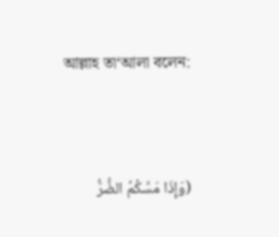আল্লাহ তা‘আলা বলেন:



(وَإِذَا مَسَّكُمُ الضُّرُّ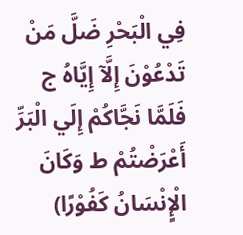فِي الْبَحْرِ ضَلَّ مَنْ تَدْعُوْنَ إِلَّآ إِيَّاهُ ج فَلَمَّا نَجَّاكُمْ إِلَي الْبَرِّ أَعْرَضْتُمْ ط وَكَانَ الْإٍنْسَانُ كَفُوْرًا)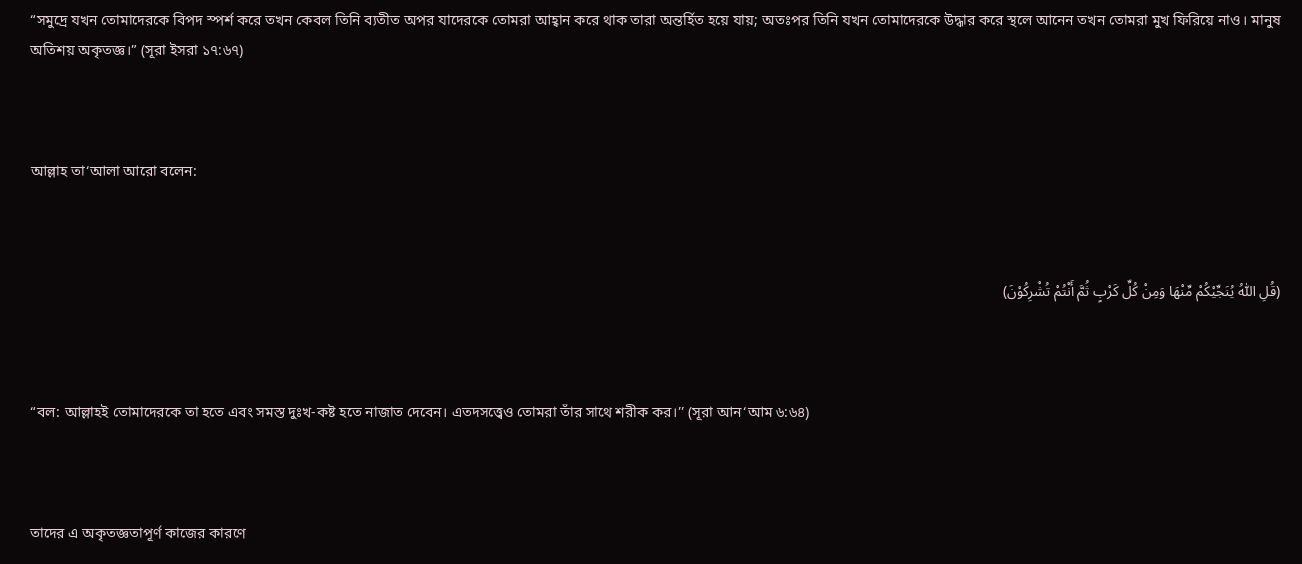“সমুদ্রে যখন তোমাদেরকে বিপদ স্পর্শ করে তখন কেবল তিনি ব্যতীত অপর যাদেরকে তোমরা আহ্বান করে থাক তারা অন্তর্হিত হয়ে যায়; অতঃপর তিনি যখন তোমাদেরকে উদ্ধার করে স্থলে আনেন তখন তোমরা মুখ ফিরিয়ে নাও। মানুষ অতিশয় অকৃতজ্ঞ।” (সূরা ইসরা ১৭:৬৭)



আল্লাহ তা‘আলা আরো বলেন:



(قُلِ اللّٰهُ يُنَجِّيْكُمْ مِّنْهَا وَمِنْ كُلِّ كَرْبٍ ثُمَّ أَنْتُمْ تُشْرِكُوْنَ)



“বল: আল্লাহই তোমাদেরকে তা হতে এবং সমস্ত দুঃখ-কষ্ট হতে নাজাত দেবেন। এতদসত্ত্বেও তোমরা তাঁর সাথে শরীক কর।’’ (সূরা আন‘আম ৬:৬৪)



তাদের এ অকৃতজ্ঞতাপূর্ণ কাজের কারণে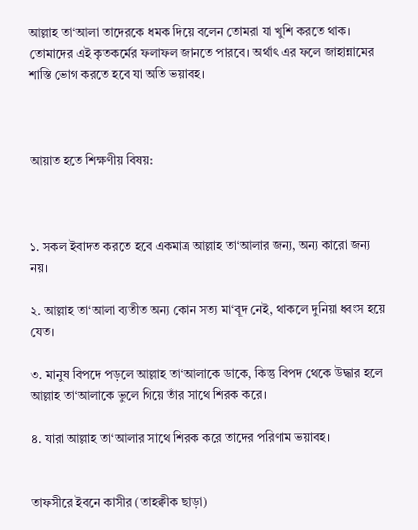আল্লাহ তা‘আলা তাদেরকে ধমক দিয়ে বলেন তোমরা যা খুশি করতে থাক। তোমাদের এই কৃতকর্মের ফলাফল জানতে পারবে। অর্থাৎ এর ফলে জাহান্নামের শাস্তি ভোগ করতে হবে যা অতি ভয়াবহ।



আয়াত হতে শিক্ষণীয় বিষয়:



১. সকল ইবাদত করতে হবে একমাত্র আল্লাহ তা‘আলার জন্য, অন্য কারো জন্য নয়।

২. আল্লাহ তা‘আলা ব্যতীত অন্য কোন সত্য মা‘বূদ নেই, থাকলে দুনিয়া ধ্বংস হয়ে যেত।

৩. মানুষ বিপদে পড়লে আল্লাহ তা‘আলাকে ডাকে, কিন্তু বিপদ থেকে উদ্ধার হলে আল্লাহ তা‘আলাকে ভুলে গিয়ে তাঁর সাথে শিরক করে।

৪. যারা আল্লাহ তা‘আলার সাথে শিরক করে তাদের পরিণাম ভয়াবহ।


তাফসীরে ইবনে কাসীর (তাহক্বীক ছাড়া)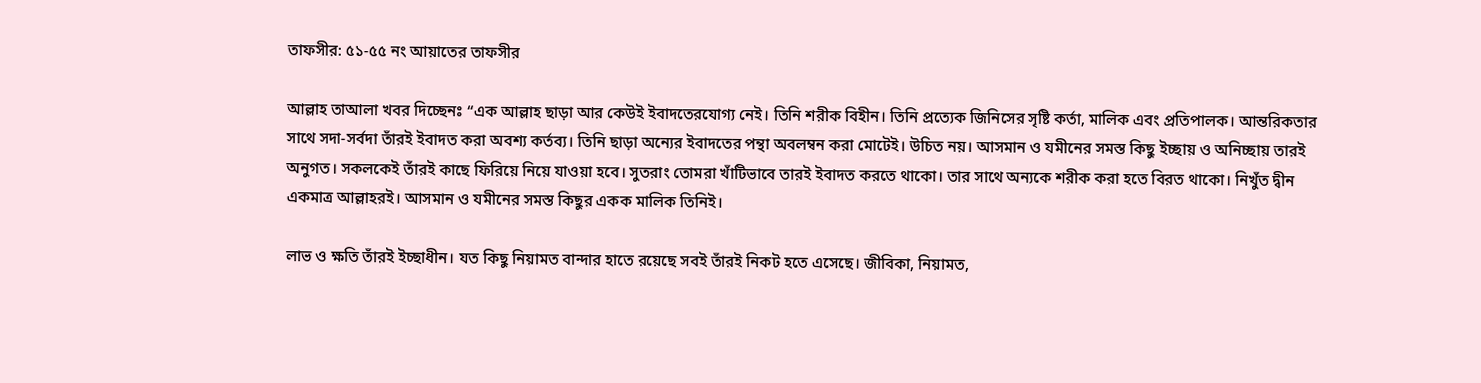তাফসীর: ৫১-৫৫ নং আয়াতের তাফসীর

আল্লাহ তাআলা খবর দিচ্ছেনঃ “এক আল্লাহ ছাড়া আর কেউই ইবাদতেরযোগ্য নেই। তিনি শরীক বিহীন। তিনি প্রত্যেক জিনিসের সৃষ্টি কর্তা, মালিক এবং প্রতিপালক। আন্তরিকতার সাথে সদা-সর্বদা তাঁরই ইবাদত করা অবশ্য কর্তব্য। তিনি ছাড়া অন্যের ইবাদতের পন্থা অবলম্বন করা মোটেই। উচিত নয়। আসমান ও যমীনের সমস্ত কিছু ইচ্ছায় ও অনিচ্ছায় তারই অনুগত। সকলকেই তাঁরই কাছে ফিরিয়ে নিয়ে যাওয়া হবে। সুতরাং তোমরা খাঁটিভাবে তারই ইবাদত করতে থাকো। তার সাথে অন্যকে শরীক করা হতে বিরত থাকো। নিখুঁত দ্বীন একমাত্র আল্লাহরই। আসমান ও যমীনের সমস্ত কিছুর একক মালিক তিনিই।

লাভ ও ক্ষতি তাঁরই ইচ্ছাধীন। যত কিছু নিয়ামত বান্দার হাতে রয়েছে সবই তাঁরই নিকট হতে এসেছে। জীবিকা, নিয়ামত,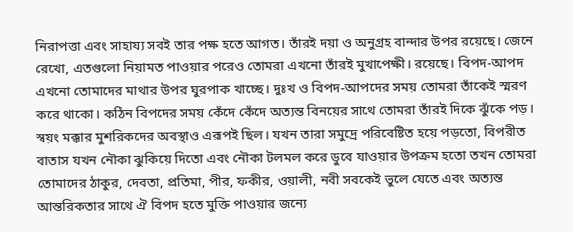নিরাপত্তা এবং সাহায্য সবই তার পক্ষ হতে আগত। তাঁরই দয়া ও অনুগ্রহ বান্দার উপর রয়েছে। জেনে রেখো, এতগুলো নিয়ামত পাওয়ার পরেও তোমরা এখনো তাঁরই মুখাপেক্ষী। রয়েছে। বিপদ-আপদ এখনো তোমাদের মাথার উপর ঘুরপাক খাচ্ছে। দুঃখ ও বিপদ-আপদের সময় তোমরা তাঁকেই স্মরণ করে থাকো। কঠিন বিপদের সময় কেঁদে কেঁদে অত্যন্ত বিনয়ের সাথে তোমরা তাঁরই দিকে ঝুঁকে পড়। স্বয়ং মক্কার মুশরিকদের অবস্থাও এরূপই ছিল। যখন তারা সমুদ্রে পরিবেষ্টিত হয়ে পড়তো, বিপরীত বাতাস যখন নৌকা ঝুকিয়ে দিতো এবং নৌকা টলমল করে ডুবে যাওয়ার উপক্রম হতো তখন তোমরা তোমাদের ঠাকুর, দেবতা, প্রতিমা, পীর, ফকীর, ওয়ালী, নবী সবকেই ভুলে যেতে এবং অত্যন্ত আন্তরিকতার সাথে ঐ বিপদ হতে মুক্তি পাওয়ার জন্যে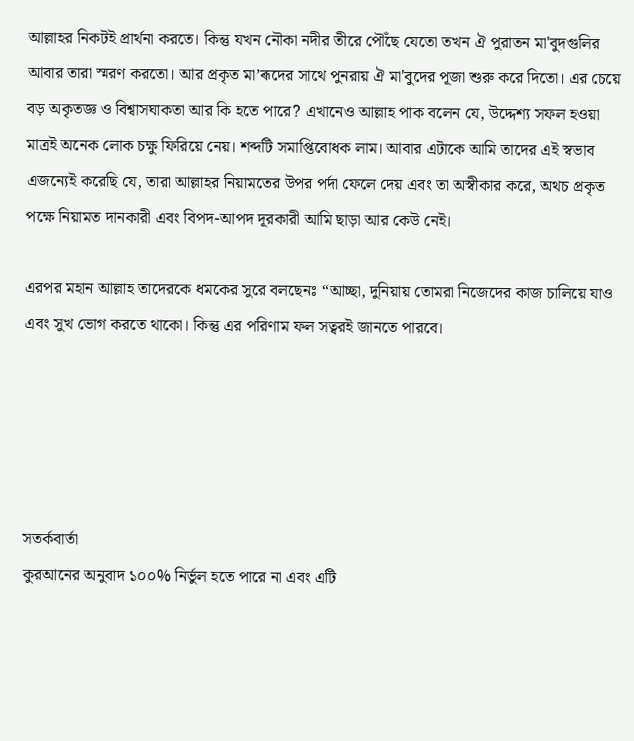আল্লাহর নিকটই প্রার্থনা করতে। কিন্তু যখন নৌকা নদীর তীরে পৌঁছে যেতো তখন ঐ পুরাতন মা'বুদগুলির আবার তারা স্মরণ করতো। আর প্রকৃত মা’ৰূদের সাথে পুনরায় ঐ মা'বুদের পূজা শুরু করে দিতো। এর চেয়ে বড় অকৃতজ্ঞ ও বিশ্বাসঘাকতা আর কি হতে পারে? এখানেও আল্লাহ পাক বলেন যে, উদ্দেশ্য সফল হওয়া মাত্রই অনেক লোক চক্ষু ফিরিয়ে নেয়। শব্দটি সমাপ্তিবোধক লাম। আবার এটাকে আমি তাদের এই স্বভাব এজন্যেই করেছি যে, তারা আল্লাহর নিয়ামতের উপর পর্দা ফেলে দেয় এবং তা অস্বীকার করে, অথচ প্রকৃত পক্ষে নিয়ামত দানকারী এবং বিপদ-আপদ দূরকারী আমি ছাড়া আর কেউ নেই।

এরপর মহান আল্লাহ তাদেরকে ধমকের সুরে বলছেনঃ “আচ্ছা, দুনিয়ায় তোমরা নিজেদের কাজ চালিয়ে যাও এবং সুখ ভোগ করতে থাকো। কিন্তু এর পরিণাম ফল সত্বরই জানতে পারবে।





সতর্কবার্তা
কুরআনের অনুবাদ ১০০% নির্ভুল হতে পারে না এবং এটি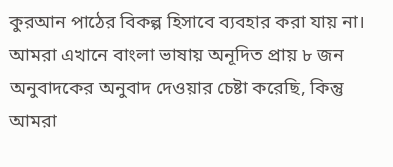কুরআন পাঠের বিকল্প হিসাবে ব্যবহার করা যায় না। আমরা এখানে বাংলা ভাষায় অনূদিত প্রায় ৮ জন অনুবাদকের অনুবাদ দেওয়ার চেষ্টা করেছি, কিন্তু আমরা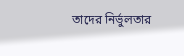তাদের নির্ভুলতার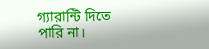গ্যারান্টি দিতে পারি না।